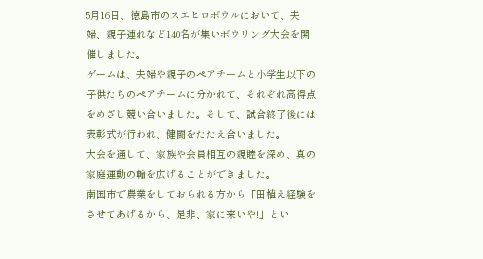5月16日、徳島市のスエヒロボウルにおいて、夫婦、親子連れなど140名が集いボウリング大会を開催しました。
ゲームは、夫婦や親子のペアチームと小学生以下の子供たちのペアチームに分かれて、それぞれ高得点をめざし競い合いました。そして、試合終了後には表彰式が行われ、健闘をたたえ合いました。
大会を通して、家族や会員相互の親睦を深め、真の家庭運動の輪を広げることができました。
南国市で農業をしておられる方から「田植え経験をさせてあげるから、是非、家に来いや!」とい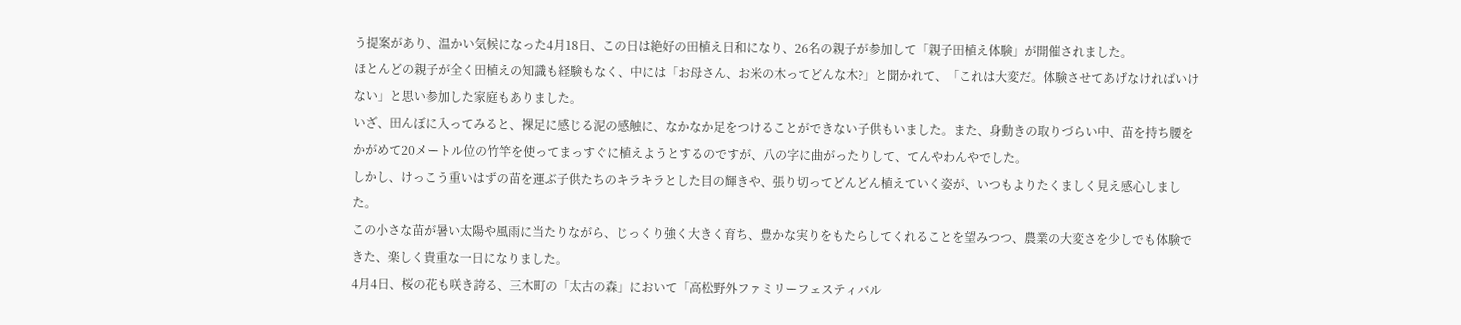う提案があり、温かい気候になった4月18日、この日は絶好の田植え日和になり、26名の親子が参加して「親子田植え体験」が開催されました。
ほとんどの親子が全く田植えの知識も経験もなく、中には「お母さん、お米の木ってどんな木?」と聞かれて、「これは大変だ。体験させてあげなければいけない」と思い参加した家庭もありました。
いざ、田んぼに入ってみると、裸足に感じる泥の感触に、なかなか足をつけることができない子供もいました。また、身動きの取りづらい中、苗を持ち腰をかがめて20メートル位の竹竿を使ってまっすぐに植えようとするのですが、八の字に曲がったりして、てんやわんやでした。
しかし、けっこう重いはずの苗を運ぶ子供たちのキラキラとした目の輝きや、張り切ってどんどん植えていく姿が、いつもよりたくましく見え感心しました。
この小さな苗が暑い太陽や風雨に当たりながら、じっくり強く大きく育ち、豊かな実りをもたらしてくれることを望みつつ、農業の大変さを少しでも体験できた、楽しく貴重な一日になりました。
4月4日、桜の花も咲き誇る、三木町の「太古の森」において「高松野外ファミリーフェスティバル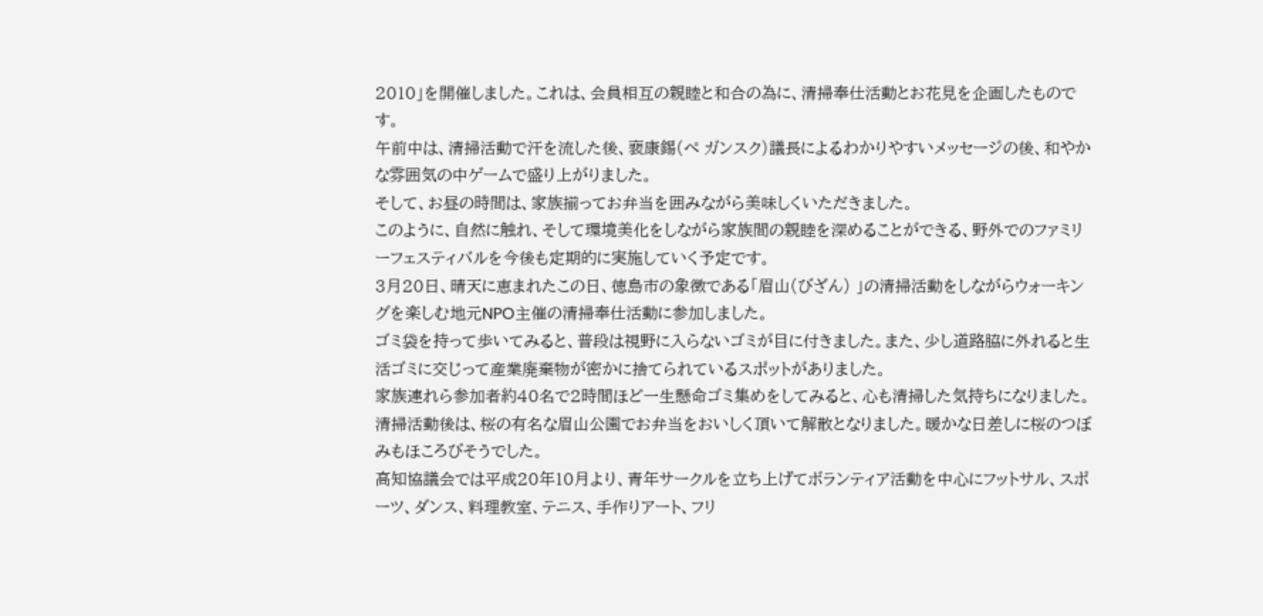2010」を開催しました。これは、会員相互の親睦と和合の為に、清掃奉仕活動とお花見を企画したものです。
午前中は、清掃活動で汗を流した後、裵康錫(ぺ ガンスク)議長によるわかりやすいメッセージの後、和やかな雰囲気の中ゲームで盛り上がりました。
そして、お昼の時間は、家族揃ってお弁当を囲みながら美味しくいただきました。
このように、自然に触れ、そして環境美化をしながら家族間の親睦を深めることができる、野外でのファミリーフェスティバルを今後も定期的に実施していく予定です。
3月20日、晴天に恵まれたこの日、徳島市の象徴である「眉山(びざん) 」の清掃活動をしながらウォーキングを楽しむ地元NPO主催の清掃奉仕活動に参加しました。
ゴミ袋を持って歩いてみると、普段は視野に入らないゴミが目に付きました。また、少し道路脇に外れると生活ゴミに交じって産業廃棄物が密かに捨てられているスポットがありました。
家族連れら参加者約40名で2時間ほど一生懸命ゴミ集めをしてみると、心も清掃した気持ちになりました。
清掃活動後は、桜の有名な眉山公園でお弁当をおいしく頂いて解散となりました。暖かな日差しに桜のつぼみもほころびそうでした。
高知協議会では平成20年10月より、青年サークルを立ち上げてボランティア活動を中心にフットサル、スポーツ、ダンス、料理教室、テニス、手作りアート、フリ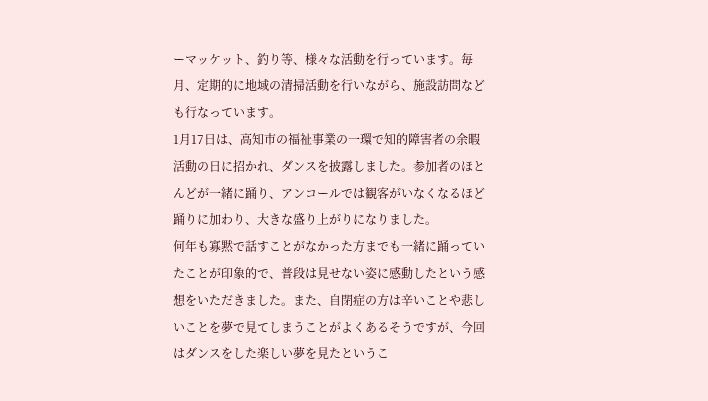ーマッケット、釣り等、様々な活動を行っています。毎月、定期的に地域の清掃活動を行いながら、施設訪問なども行なっています。
1月17日は、高知市の福祉事業の一環で知的障害者の余暇活動の日に招かれ、ダンスを披露しました。参加者のほとんどが一緒に踊り、アンコールでは観客がいなくなるほど踊りに加わり、大きな盛り上がりになりました。
何年も寡黙で話すことがなかった方までも一緒に踊っていたことが印象的で、普段は見せない姿に感動したという感想をいただきました。また、自閉症の方は辛いことや悲しいことを夢で見てしまうことがよくあるそうですが、今回はダンスをした楽しい夢を見たというこ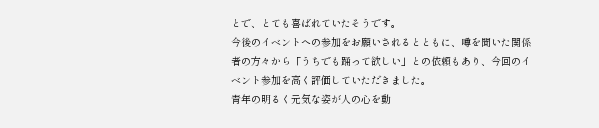とで、とても喜ばれていたそうです。
今後のイベントへの参加をお願いされるとともに、噂を聞いた関係者の方々から「うちでも踊って欲しい」との依頼もあり、今回のイベント参加を高く評価していただきました。
青年の明るく元気な姿が人の心を動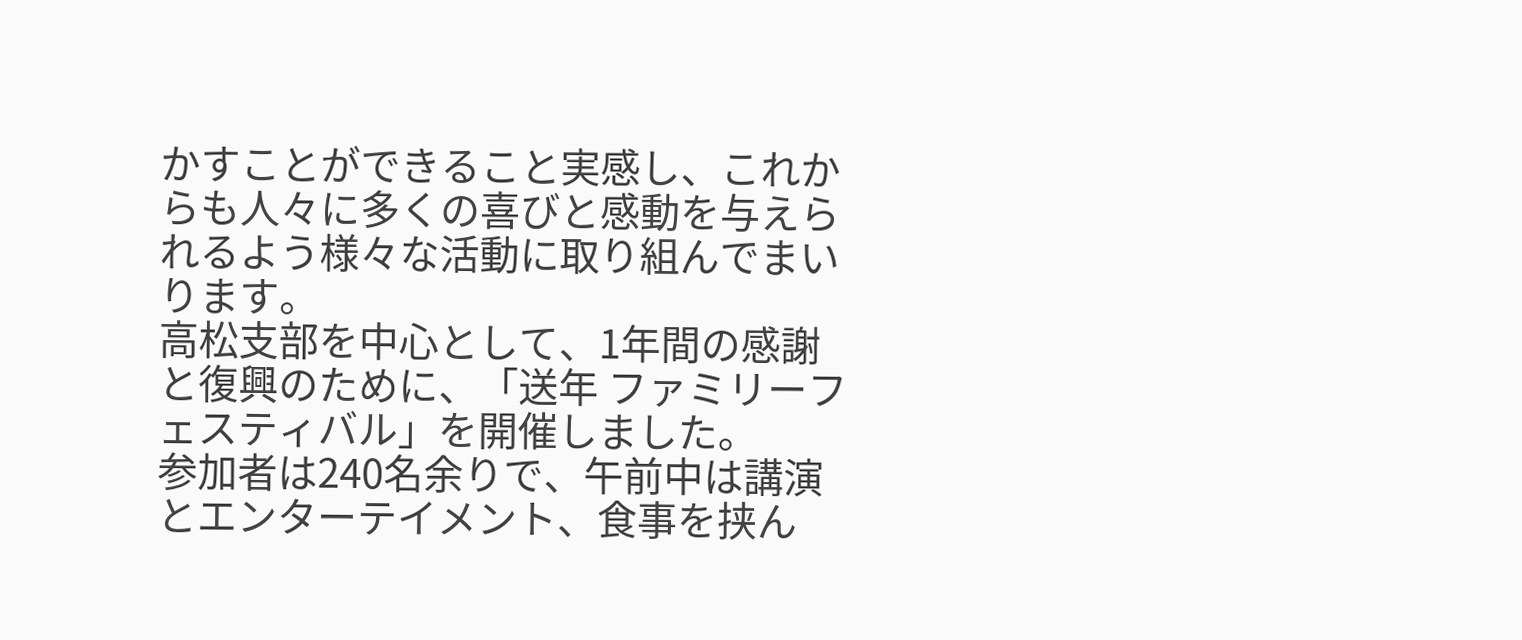かすことができること実感し、これからも人々に多くの喜びと感動を与えられるよう様々な活動に取り組んでまいります。
高松支部を中心として、1年間の感謝と復興のために、「送年 ファミリーフェスティバル」を開催しました。
参加者は240名余りで、午前中は講演とエンターテイメント、食事を挟ん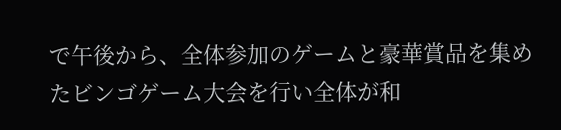で午後から、全体参加のゲームと豪華賞品を集めたビンゴゲーム大会を行い全体が和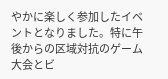やかに楽しく参加したイベントとなりました。特に午後からの区域対抗のゲーム大会とビ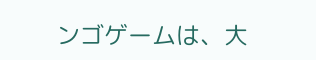ンゴゲームは、大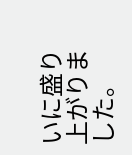いに盛り上がりました。